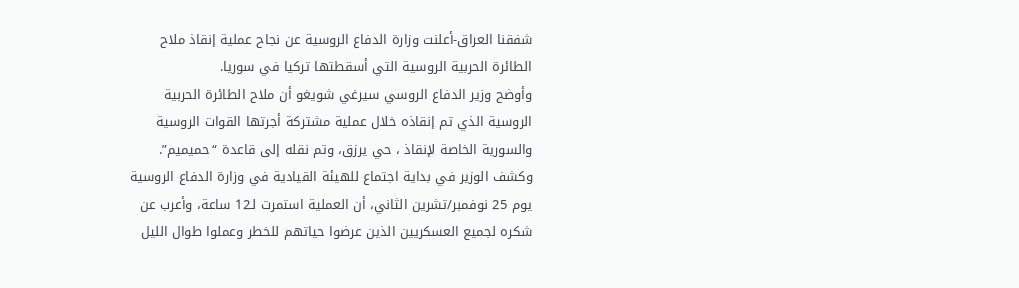شفقنا العراق-أعلنت وزارة الدفاع الروسية عن نجاح عملية إنقاذ ملاح الطائرة الحربية الروسية التي أسقطتها تركيا في سوريا.
وأوضح وزير الدفاع الروسي سيرغي شويغو أن ملاح الطائرة الحربية الروسية الذي تم إنقاذه خلال عملية مشتركة أجرتها القوات الروسية والسورية الخاصة لإنقاذ ، حي يرزق، وتم نقله إلى قاعدة “حميميم”.
وكشف الوزير في بداية اجتماع للهيئة القيادية في وزارة الدفاع الروسية يوم 25 نوفمبر/تشرين الثاني، أن العملية استمرت لـ12 ساعة، وأعرب عن شكره لجميع العسكريين الذين عرضوا حياتهم للخطر وعملوا طوال الليل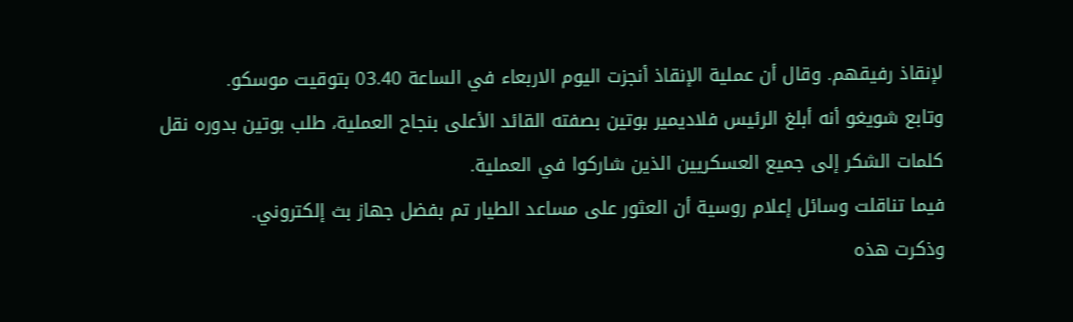لإنقاذ رفيقهم. وقال أن عملية الإنقاذ أنجزت اليوم الاربعاء في الساعة 03.40 بتوقيت موسكو.
وتابع شويغو أنه أبلغ الرئيس فلاديمير بوتين بصفته القائد الأعلى بنجاح العملية، طلب بوتين بدوره نقل كلمات الشكر إلى جميع العسكريين الذين شاركوا في العملية.
فيما تناقلت وسائل إعلام روسية أن العثور على مساعد الطيار تم بفضل جهاز بث إلكتروني.
وذكرت هذه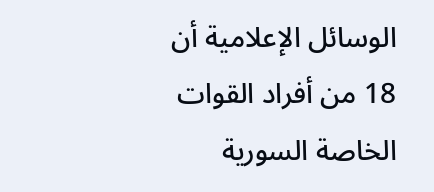الوسائل الإعلامية أن 18 من أفراد القوات الخاصة السورية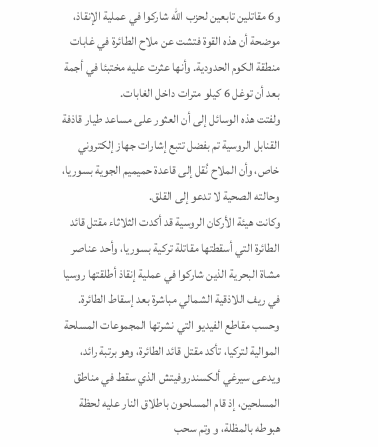و6 مقاتلين تابعين لحزب الله شاركوا في عملية الإنقاذ، موضحة أن هذه القوة فتشت عن ملاح الطائرة في غابات منطقة الكوم الحدودية. وأنها عثرت عليه مختبئا في أجمة بعد أن توغل 6 كيلو مترات داخل الغابات.
ولفتت هذه الوسائل إلى أن العثور على مساعد طيار قاذفة القنابل الروسية تم بفضل تتبع إشارات جهاز إلكتروني خاص، وأن الملاح نُقل إلى قاعدة حميميم الجوية بسوريا، وحالته الصحية لا تدعو إلى القلق.
وكانت هيئة الأركان الروسية قد أكدت الثلاثاء مقتل قائد الطائرة التي أسقطتها مقاتلة تركية بسوريا، وأحد عناصر مشاة البحرية الذين شاركوا في عملية إنقاذ أطلقتها روسيا في ريف اللاذقية الشمالي مباشرة بعد إسقاط الطائرة.
وحسب مقاطع الفيديو التي نشرتها المجموعات المسلحة الموالية لتركيا، تأكد مقتل قائد الطائرة، وهو برتبة رائد، ويدعى سيرغي ألكسندروفيتش الذي سقط في مناطق المسلحين، إذ قام المسلحون باطلاق النار عليه لحظة هبوطه بالمظلة، و وتم سحب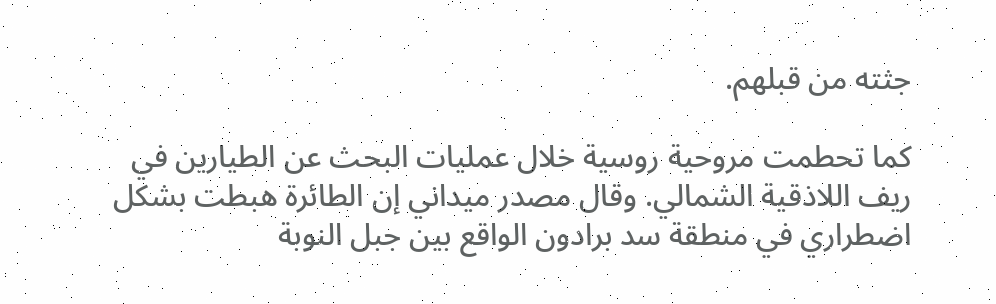جثته من قبلهم.

كما تحطمت مروحية روسية خلال عمليات البحث عن الطيارين في ريف اللاذقية الشمالي. وقال مصدر ميداني إن الطائرة هبطت بشكل اضطراري في منطقة سد برادون الواقع بين جبل النوبة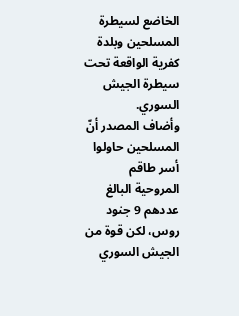الخاضع لسيطرة المسلحين وبلدة كفرية الواقعة تحت سيطرة الجيش السوري.
وأضاف المصدر أنّ المسلحين حاولوا أسر طاقم المروحية البالغ عددهم 9 جنود روس، لكن قوة من الجيش السوري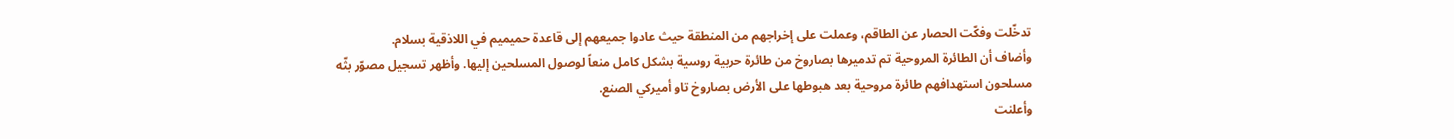تدخّلت وفكّت الحصار عن الطاقم، وعملت على إخراجهم من المنطقة حيث عادوا جميعهم إلى قاعدة حميميم في اللاذقية بسلام.
وأضاف أن الطائرة المروحية تم تدميرها بصاروخ من طائرة حربية روسية بشكل كامل منعاً لوصول المسلحين إليها. وأظهر تسجيل مصوّر بثّه مسلحون استهدافهم طائرة مروحية بعد هبوطها على الأرض بصاروخ تاو أميركي الصنع.
وأعلنت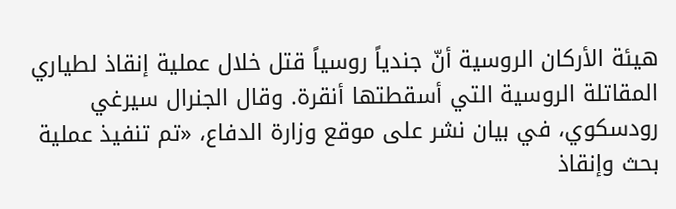هيئة الأركان الروسية أنّ جندياً روسياً قتل خلال عملية إنقاذ لطياري المقاتلة الروسية التي أسقطتها أنقرة. وقال الجنرال سيرغي رودسكوي، في بيان نشر على موقع وزارة الدفاع، «تم تنفيذ عملية بحث وإنقاذ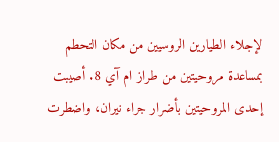لإجلاء الطيارين الروسيين من مكان التحطم بمساعدة مروحيتين من طراز ام آي 8. أصيبت إحدى المروحيتين بأضرار جراء نيران، واضطرت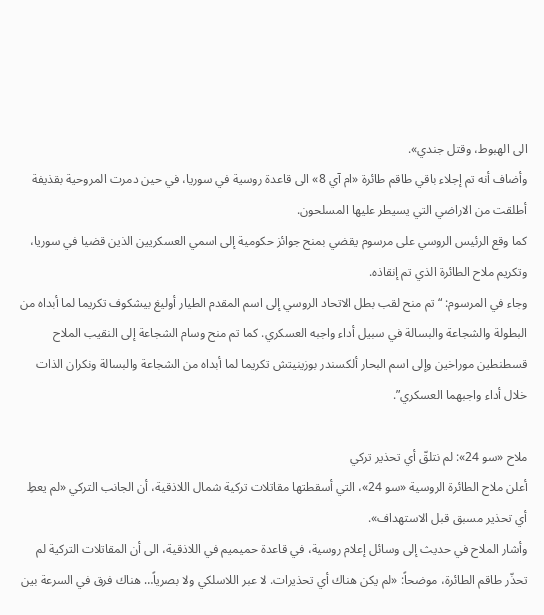الى الهبوط، وقتل جندي».
وأضاف أنه تم إجلاء باقي طاقم طائرة «ام آي 8» الى قاعدة روسية في سوريا، في حين دمرت المروحية بقذيفة أطلقت من الاراضي التي يسيطر عليها المسلحون.
كما وقع الرئيس الروسي على مرسوم يقضي بمنح جوائز حكومية إلى اسمي العسكريين الذين قضيا في سوريا، وتكريم ملاح الطائرة الذي تم إنقاذه.
وجاء في المرسوم: “تم منح لقب بطل الاتحاد الروسي إلى اسم المقدم الطيار أوليغ بيشكوف تكريما لما أبداه من البطولة والشجاعة والبسالة في سبيل أداء واجبه العسكري. كما تم منح وسام الشجاعة إلى النقيب الملاح قسطنطين موراخين وإلى اسم البحار ألكسندر بوزينيتش تكريما لما أبداه من الشجاعة والبسالة ونكران الذات خلال أداء واجبهما العسكري”.

ملاح «سو 24»: لم نتلقّ أي تحذير تركي
أعلن ملاح الطائرة الروسية «سو 24»، التي أسقطتها مقاتلات تركية شمال اللاذقية، أن الجانب التركي «لم يعطِ أي تحذير مسبق قبل الاستهداف».
وأشار الملاح في حديث إلى وسائل إعلام روسية، في قاعدة حميميم في اللاذقية، الى أن المقاتلات التركية لم تحذّر طاقم الطائرة، موضحاً: «لم يكن هناك أي تحذيرات. لا عبر اللاسلكي ولا بصرياً… هناك فرق في السرعة بين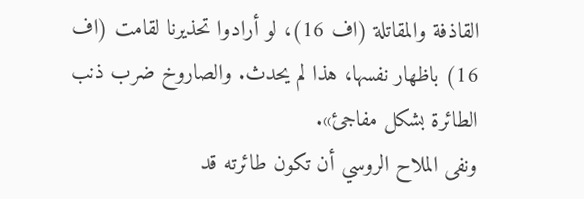القاذفة والمقاتلة (اف 16)، لو أرادوا تحذيرنا لقامت (اف 16) باظهار نفسها، هذا لم يحدث. والصاروخ ضرب ذنب الطائرة بشكل مفاجئ».
ونفى الملاح الروسي أن تكون طائرته قد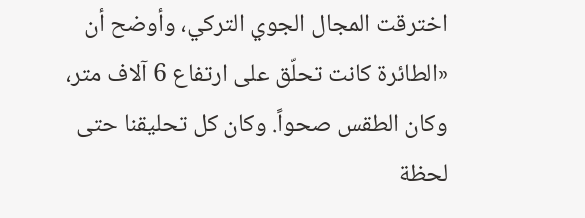اخترقت المجال الجوي التركي، وأوضح أن «الطائرة كانت تحلّق على ارتفاع 6 آلاف متر، وكان الطقس صحواً. وكان كل تحليقنا حتى لحظة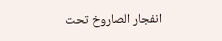انفجار الصاروخ تحت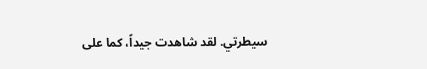سيطرتي. لقد شاهدت جيداً، كما على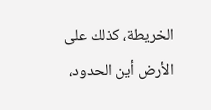الخريطة، كذلك على الأرض أين الحدود،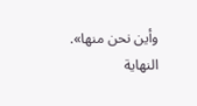وأين نحن منها».
النهاية